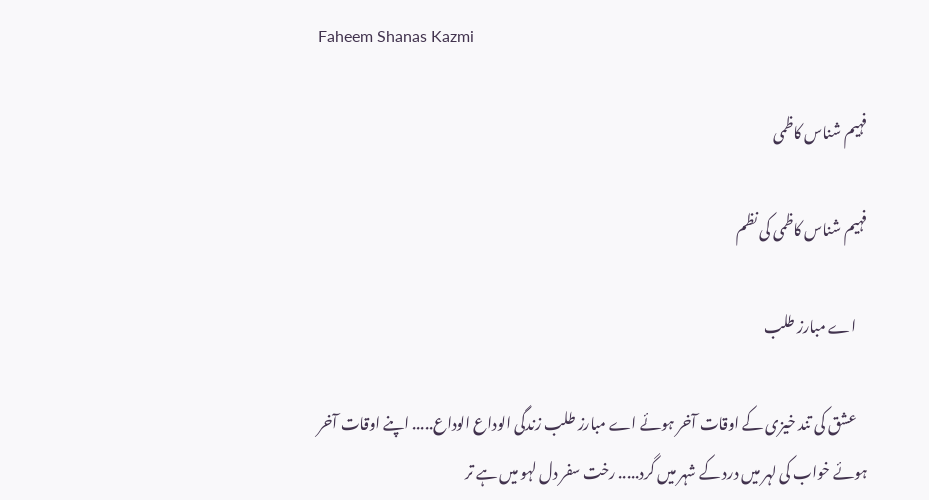Faheem Shanas Kazmi

فہیم شناس کاظمی

فہیم شناس کاظمی کی نظم

    اے مبارز طلب

    عشق کی تند خیزی کے اوقات آخر ہوئے اے مبارز طلب زندگی الوداع الوداع..... اپنے اوقات آخر ہوئے خواب کی لہر میں درد کے شہر میں گرد..... رخت سفر دل لہو میں ہے تر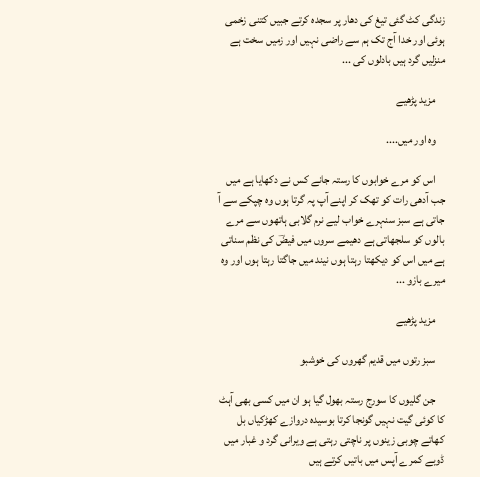زندگی کٹ گئی تیغ کی دھار پر سجدہ کرتے جبیں کتنی زخمی ہوئی اور خدا آج تک ہم سے راضی نہیں اور زمیں سخت ہے منزلیں گرد ہیں بادلوں کی ...

    مزید پڑھیے

    وہ اور میں....

    اس کو مرے خوابوں کا رستہ جانے کس نے دکھایا ہے میں جب آدھی رات کو تھک کر اپنے آپ پہ گرتا ہوں وہ چپکے سے آ جاتی ہے سبز سنہرے خواب لیے نرم گلابی ہاتھوں سے مرے بالوں کو سلجھاتی ہے دھیمے سروں میں فیضؔ کی نظم سناتی ہے میں اس کو دیکھتا رہتا ہوں نیند میں جاگتا رہتا ہوں اور وہ میرے بازو ...

    مزید پڑھیے

    سبز رتوں میں قدیم گھروں کی خوشبو

    جن گلیوں کا سورج رستہ بھول گیا ہو ان میں کسی بھی آہٹ کا کوئی گیت نہیں گونجا کرتا بوسیدہ دروازے کھڑکیاں بل کھاتے چوبی زینوں پر ناچتی رہتی ہے ویرانی گرد و غبار میں ڈوبے کمرے آپس میں باتیں کرتے ہیں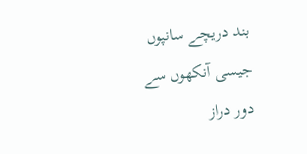بند دریچے سانپوں جیسی آنکھوں سے دور دراز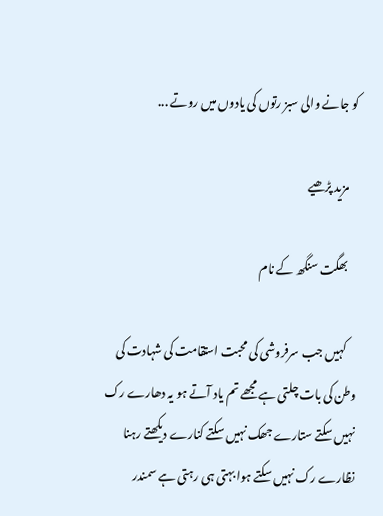کو جانے والی سبز رتوں کی یادوں میں روتے ...

    مزید پڑھیے

    بھگت سنگھ کے نام

    کہیں جب سرفروشی کی محبت استقامت کی شہادت کی وطن کی بات چلتی ہے مجھے تم یاد آتے ہو یہ دھارے رک نہیں سکتے ستارے جھک نہیں سکتے کنارے دیکھتے رہنا نظارے رک نہیں سکتے ہوا بہتی ہی رہتی ہے سمندر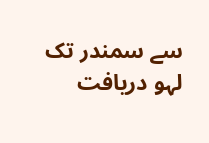سے سمندر تک لہو دریافت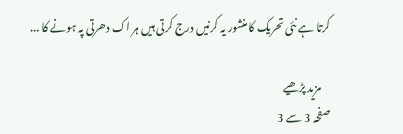کرتا ہے نئی تحریک کا منشور یہ کرنیں درج کرتی ہیں ہر اک دھرتی پہ ہونے کا ...

    مزید پڑھیے
صفحہ 3 سے 3